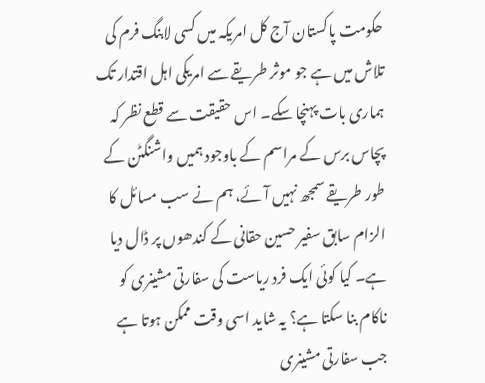حکومت پاکستان آج کل امریکہ میں کسی لابنگ فرم کی تلاش میں ہے جو موثر طریقے سے امریکی اہل اقتدار تک ہماری بات پہنچا سکے۔ اس حقیقت سے قطع نظر کہ پچاس برس کے مراسم کے باوجود ہمیں واشنگٹن کے طور طریقے سمجھ نہیں آئے، ہم نے سب مسائل کا الزام سابق سفیر حسین حقانی کے کندھوں پر ڈال دیا ہے۔ کیا کوئی ایک فرد ریاست کی سفارتی مشینری کو ناکام بنا سکتا ہے؟ یہ شاید اسی وقت ممکن ہوتا ہے جب سفارتی مشینری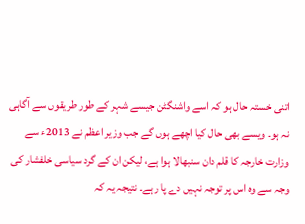اتنی خستہ حال ہو کہ اسے واشنگٹن جیسے شہر کے طور طریقوں سے آگاہی نہ ہو۔ ویسے بھی حال کیا اچھے ہوں گے جب وزیر اعظم نے 2013ء سے وزارت خارجہ کا قلم دان سنبھالا ہوا ہے، لیکن ان کے گرد سیاسی خلفشار کی وجہ سے وہ اس پر توجہ نہیں دے پا رہے۔ نتیجہ یہ کہ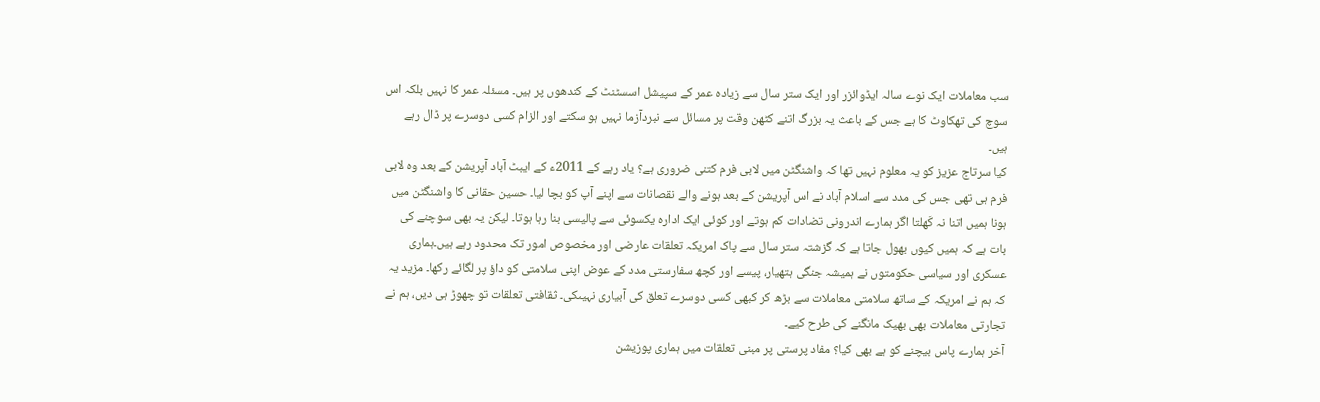سب معاملات ایک نوے سالہ ایڈوائزر اور ایک ستر سال سے زیادہ عمر کے سپیشل اسسٹنٹ کے کندھوں پر ہیں۔ مسئلہ عمر کا نہیں بلکہ اس سوچ کی تھکاوٹ کا ہے جس کے باعث یہ بزرگ اتنے کٹھن وقت پر مسائل سے نبردآزما نہیں ہو سکتے اور الزام کسی دوسرے پر ڈال رہے ہیں۔
کیا سرتاج عزیز کو یہ معلوم نہیں تھا کہ واشنگٹن میں لابی فرم کتنی ضروری ہے؟ یاد رہے کے 2011ء کے ایبٹ آباد آپریشن کے بعد وہ لابی فرم ہی تھی جس کی مدد سے اسلام آباد نے اس آپریشن کے بعد ہونے والے نقصانات سے اپنے آپ کو بچا لیا۔ حسین حقانی کا واشنگٹن میں ہونا ہمیں اتنا نہ کَھلتا اگر ہمارے اندرونی تضادات کم ہوتے اور کوئی ایک ادارہ یکسوئی سے پالیسی بنا رہا ہوتا۔ لیکن یہ بھی سوچنے کی بات ہے کہ ہمیں کیوں بھول جاتا ہے کہ گزشتہ ستر سال سے پاک امریکہ تعلقات عارضی اور مخصوص امور تک محدود رہے ہیں۔ہماری عسکری اور سیاسی حکومتوں نے ہمیشہ جنگی ہتھیار، پیسے اور کچھ سفارستی مدد کے عوض اپنی سلامتی کو داؤ پر لگائے رکھا۔ مزید یہ کہ ہم نے امریکہ کے ساتھ سلامتی معاملات سے بڑھ کر کبھی کسی دوسرے تعلق کی آبیاری نہیںکی۔ ثقافتی تعلقات تو چھوڑ ہی دیں، ہم نے تجارتی معاملات بھی بھیک مانگنے کی طرح کیے۔
آخر ہمارے پاس بیچنے کو ہے بھی کیا؟ مفاد پرستی پر مبنی تعلقات میں ہماری پوزیشن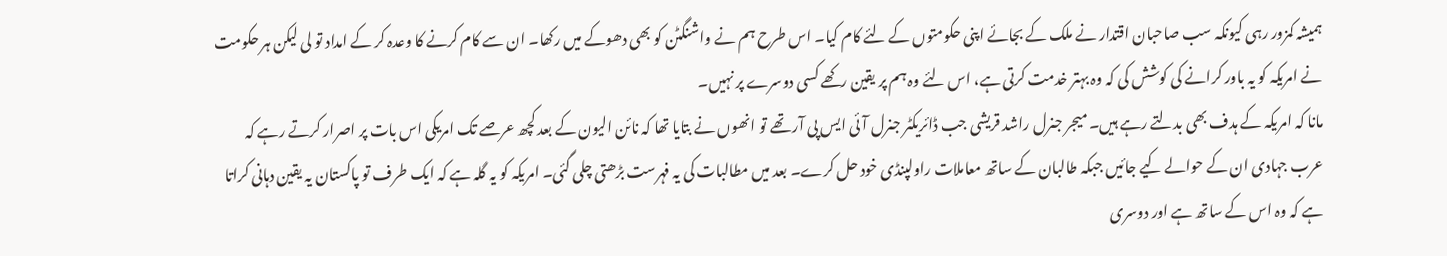ہمیشہ کمزور رہی کیونکہ سب صاحبان اقتدار نے ملک کے بجائے اپنی حکومتوں کے لئے کام کیا۔ اس طرح ہم نے واشنگٹن کو بھی دھوکے میں رکھا۔ ان سے کام کرنے کا وعدہ کر کے امداد تو لی لیکن ہر حکومت نے امریکہ کو یہ باور کرانے کی کوشش کی کہ وہ بہتر خدمت کرتی ہے، اس لئے وہ ہم پر یقین رکھے کسی دوسرے پر نہیں۔
مانا کہ امریکہ کے ہدف بھی بدلتے رہے ہیں۔ میجر جنرل راشد قریشی جب ڈائریکٹر جنرل آئی ایس پی آر تھے تو انھوں نے بتایا تھا کہ نائن الیون کے بعد کچھ عرصے تک امریکی اس بات پر اصرار کرتے رہے کہ عرب جہادی ان کے حوالے کیے جائیں جبکہ طالبان کے ساتھ معاملات راولپنڈی خود حل کرے۔ بعد میں مطالبات کی یہ فہرست بڑھتی چلی گئی۔ امریکہ کو یہ گلہ ہے کہ ایک طرف تو پاکستان یہ یقین دہانی کراتا ہے کہ وہ اس کے ساتھ ہے اور دوسری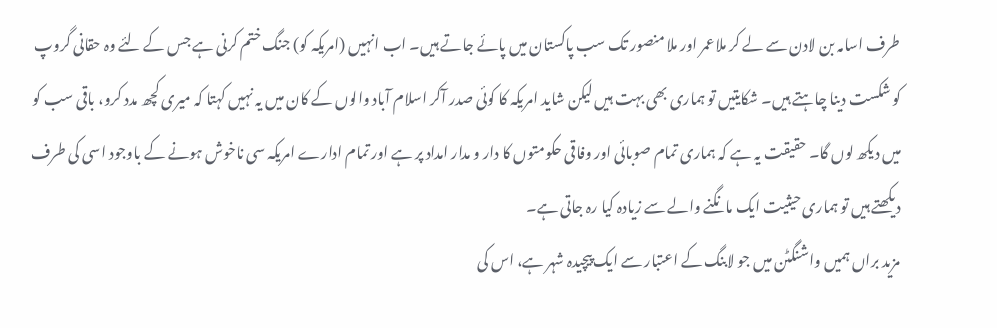طرف اسامہ بن لادن سے لے کر ملاعمر اور ملا منصور تک سب پاکستان میں پائے جاتے ہیں۔ اب انہیں (امریکہ کو) جنگ ختم کرنی ہے جس کے لئے وہ حقانی گروپ کو شکست دینا چاہتے ہیں۔ شکایتیں تو ہماری بھی بہت ہیں لیکن شاید امریکہ کا کوئی صدر آکر اسلام آباد والوں کے کان میں یہ نہیں کہتا کہ میری کچھ مدد کرو، باقی سب کو میں دیکھ لوں گا۔ حقیقت یہ ہے کہ ہماری تمام صوبائی اور وفاقی حکومتوں کا دار و مدار امداد پر ہے اور تمام ادارے امریکہ سی ناخوش ہونے کے باوجود اسی کی طرف دیکھتے ہیں تو ہماری حیثیت ایک مانگنے والے سے زیادہ کیا رہ جاتی ہے۔
مزید براں ہمیں واشنگٹن میں جو لابنگ کے اعتبار سے ایک پیچیدہ شہر ہے، اس کی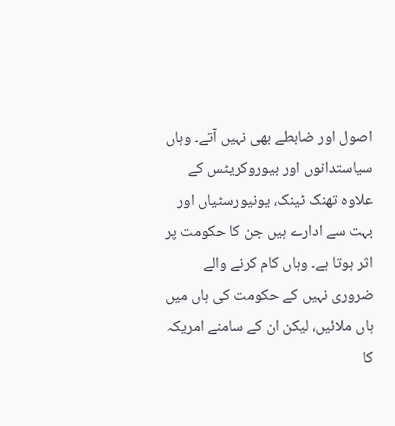اصول اور ضابطے بھی نہیں آتے۔ وہاں سیاستدانوں اور بیوروکریٹس کے علاوہ تھنک ٹینک، یونیورسٹیاں اور بہت سے ادارے ہیں جن کا حکومت پر اثر ہوتا ہے۔ وہاں کام کرنے والے ضروری نہیں کے حکومت کی ہاں میں ہاں ملائیں، لیکن ان کے سامنے امریکہ کا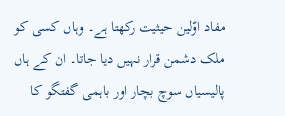مفاد اوّلین حیثیت رکھتا ہے۔ وہاں کسی کو ملک دشمن قرار نہیں دیا جاتا۔ ان کے ہاں پالیسیاں سوچ بچار اور باہمی گفتگو کا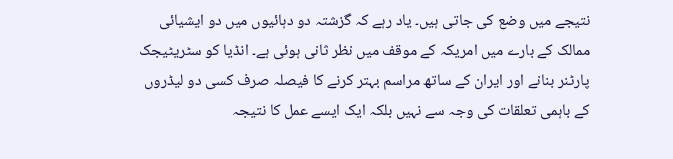نتیجے میں وضع کی جاتی ہیں۔ یاد رہے کہ گزشتہ دو دہائیوں میں دو ایشیائی ممالک کے بارے میں امریکہ کے موقف میں نظر ثانی ہوئی ہے۔ انڈیا کو سٹریٹیجک پارٹنر بنانے اور ایران کے ساتھ مراسم بہتر کرنے کا فیصلہ صرف کسی دو لیڈروں کے باہمی تعلقات کی وجہ سے نہیں بلکہ ایک ایسے عمل کا نتیجہ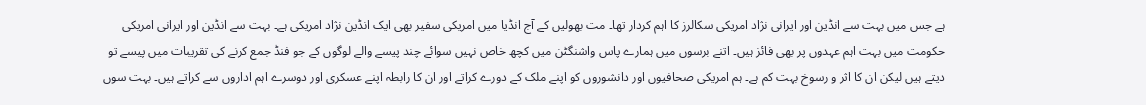ہے جس میں بہت سے انڈین اور ایرانی نژاد امریکی سکالرز کا اہم کردار تھا۔ مت بھولیں کے آج انڈیا میں امریکی سفیر بھی ایک انڈین نژاد امریکی ہے۔ بہت سے انڈین اور ایرانی امریکی حکومت میں بہت اہم عہدوں پر بھی فائز ہیں۔ اتنے برسوں میں ہمارے پاس واشنگٹن میں کچھ خاص نہیں سوائے چند پیسے والے لوگوں کے جو فنڈ جمع کرنے کی تقریبات میں پیسے تو دیتے ہیں لیکن ان کا اثر و رسوخ بہت کم ہے۔ ہم امریکی صحافیوں اور دانشوروں کو اپنے ملک کے دورے کراتے اور ان کا رابطہ اپنے عسکری اور دوسرے اہم اداروں سے کراتے ہیں۔ بہت سوں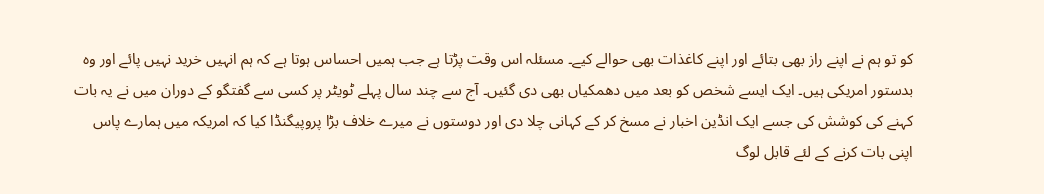کو تو ہم نے اپنے راز بھی بتائے اور اپنے کاغذات بھی حوالے کیے۔ مسئلہ اس وقت پڑتا ہے جب ہمیں احساس ہوتا ہے کہ ہم انہیں خرید نہیں پائے اور وہ بدستور امریکی ہیں۔ ایک ایسے شخص کو بعد میں دھمکیاں بھی دی گئیں۔ آج سے چند سال پہلے ٹویٹر پر کسی سے گفتگو کے دوران میں نے یہ بات کہنے کی کوشش کی جسے ایک انڈین اخبار نے مسخ کر کے کہانی چلا دی اور دوستوں نے میرے خلاف بڑا پروپیگنڈا کیا کہ امریکہ میں ہمارے پاس اپنی بات کرنے کے لئے قابل لوگ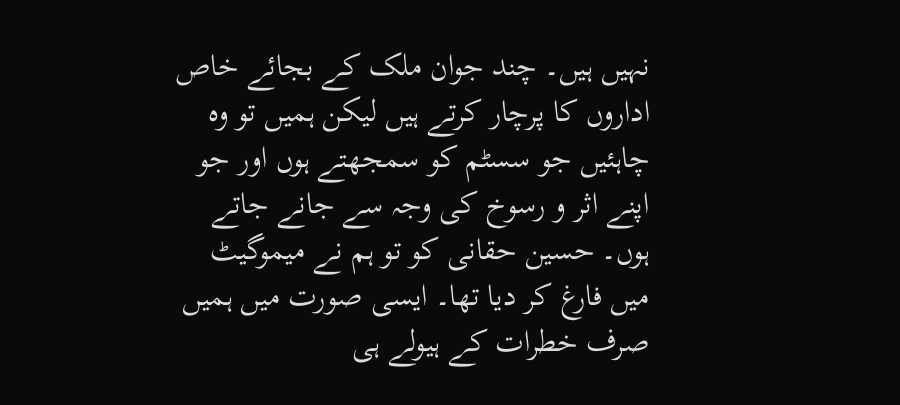نہیں ہیں۔ چند جوان ملک کے بجائے خاص اداروں کا پرچار کرتے ہیں لیکن ہمیں تو وہ چاہئیں جو سسٹم کو سمجھتے ہوں اور جو اپنے اثر و رسوخ کی وجہ سے جانے جاتے ہوں۔ حسین حقانی کو تو ہم نے میموگیٹ میں فارغ کر دیا تھا۔ ایسی صورت میں ہمیں صرف خطرات کے ہیولے ہی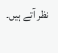نظر آتے ہیں۔